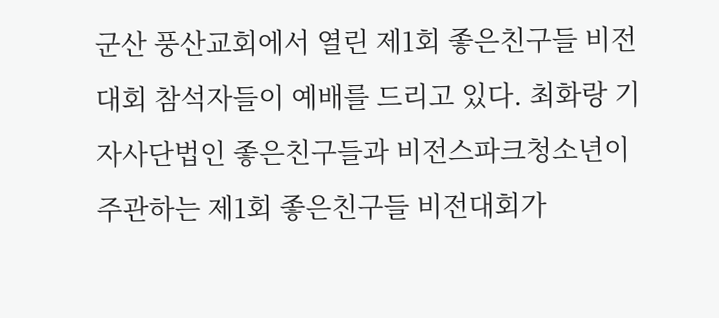군산 풍산교회에서 열린 제1회 좋은친구들 비전대회 참석자들이 예배를 드리고 있다. 최화랑 기자사단법인 좋은친구들과 비전스파크청소년이 주관하는 제1회 좋은친구들 비전대회가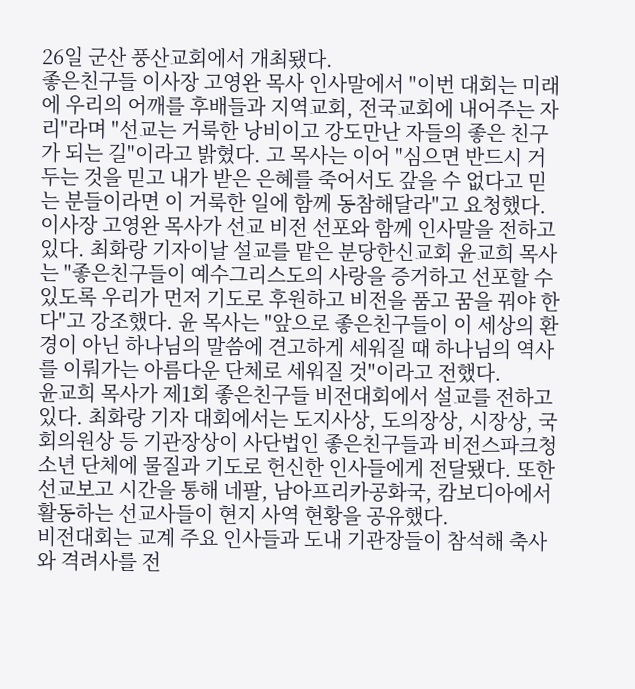26일 군산 풍산교회에서 개최됐다.
좋은친구들 이사장 고영완 목사 인사말에서 "이번 대회는 미래에 우리의 어깨를 후배들과 지역교회, 전국교회에 내어주는 자리"라며 "선교는 거룩한 낭비이고 강도만난 자들의 좋은 친구가 되는 길"이라고 밝혔다. 고 목사는 이어 "심으면 반드시 거두는 것을 믿고 내가 받은 은혜를 죽어서도 갚을 수 없다고 믿는 분들이라면 이 거룩한 일에 함께 동참해달라"고 요청했다.
이사장 고영완 목사가 선교 비전 선포와 함께 인사말을 전하고 있다. 최화랑 기자이날 설교를 맡은 분당한신교회 윤교희 목사는 "좋은친구들이 예수그리스도의 사랑을 증거하고 선포할 수 있도록 우리가 먼저 기도로 후원하고 비전을 품고 꿈을 꿔야 한다"고 강조했다. 윤 목사는 "앞으로 좋은친구들이 이 세상의 환경이 아닌 하나님의 말씀에 견고하게 세워질 때 하나님의 역사를 이뤄가는 아름다운 단체로 세워질 것"이라고 전했다.
윤교희 목사가 제1회 좋은친구들 비전대회에서 설교를 전하고 있다. 최화랑 기자 대회에서는 도지사상, 도의장상, 시장상, 국회의원상 등 기관장상이 사단법인 좋은친구들과 비전스파크청소년 단체에 물질과 기도로 헌신한 인사들에게 전달됐다. 또한 선교보고 시간을 통해 네팔, 남아프리카공화국, 캄보디아에서 활동하는 선교사들이 현지 사역 현황을 공유했다.
비전대회는 교계 주요 인사들과 도내 기관장들이 참석해 축사와 격려사를 전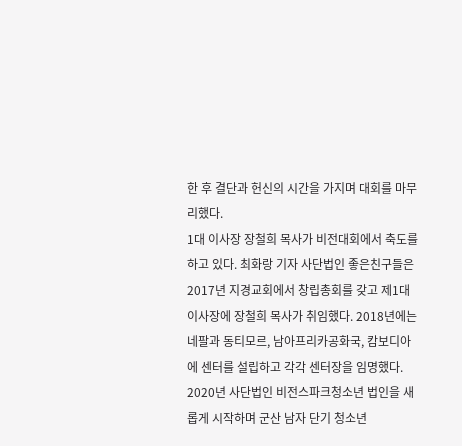한 후 결단과 헌신의 시간을 가지며 대회를 마무리했다.
1대 이사장 장철희 목사가 비전대회에서 축도를 하고 있다. 최화랑 기자 사단법인 좋은친구들은 2017년 지경교회에서 창립총회를 갖고 제1대 이사장에 장철희 목사가 취임했다. 2018년에는 네팔과 동티모르, 남아프리카공화국, 캄보디아에 센터를 설립하고 각각 센터장을 임명했다. 2020년 사단법인 비전스파크청소년 법인을 새롭게 시작하며 군산 남자 단기 청소년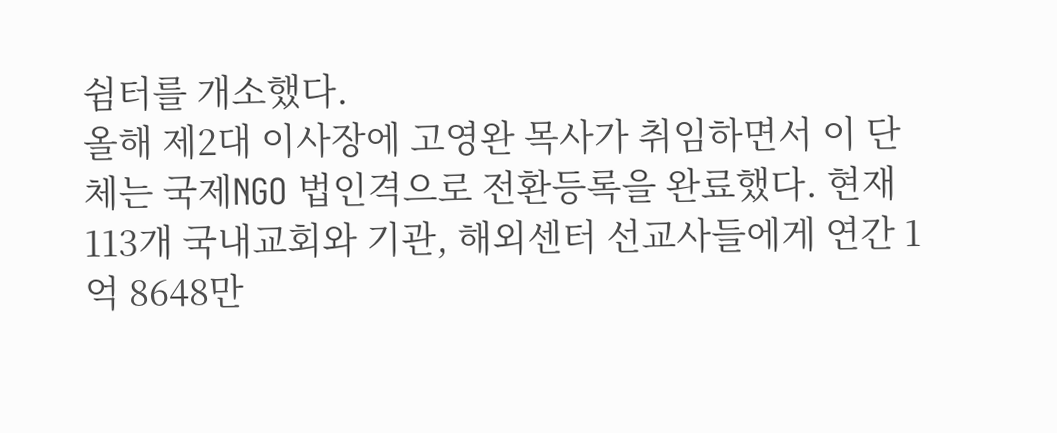쉼터를 개소했다.
올해 제2대 이사장에 고영완 목사가 취임하면서 이 단체는 국제NGO 법인격으로 전환등록을 완료했다. 현재 113개 국내교회와 기관, 해외센터 선교사들에게 연간 1억 8648만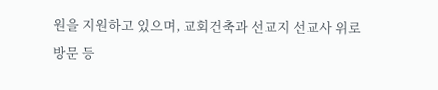원을 지원하고 있으며, 교회건축과 선교지 선교사 위로 방문 등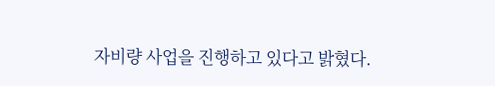자비량 사업을 진행하고 있다고 밝혔다.